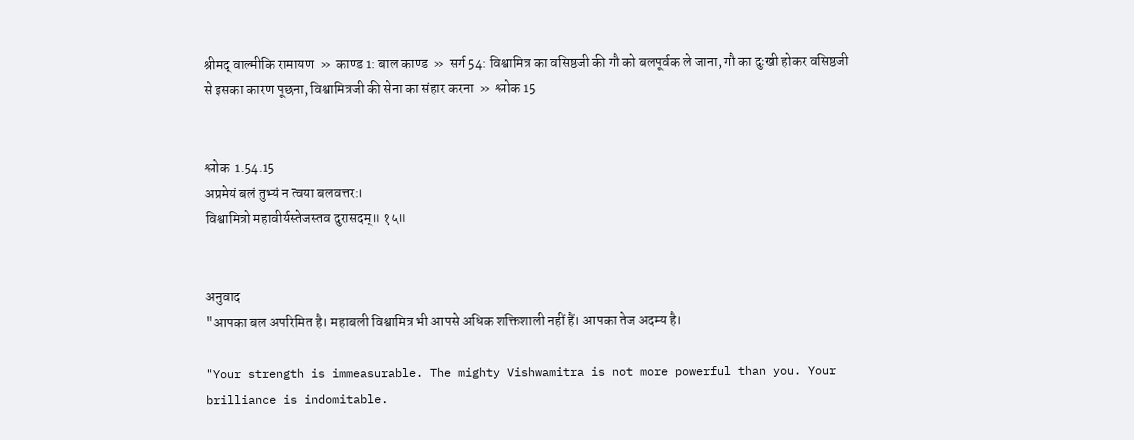श्रीमद् वाल्मीकि रामायण  »  काण्ड 1: बाल काण्ड  »  सर्ग 54: विश्वामित्र का वसिष्ठजी की गौ को बलपूर्वक ले जाना, गौ का दुःखी होकर वसिष्ठजी से इसका कारण पूछना, विश्वामित्रजी की सेना का संहार करना  »  श्लोक 15


श्लोक  1.54.15
अप्रमेयं बलं तुभ्यं न त्वया बलवत्तर:।
विश्वामित्रो महावीर्यस्तेजस्तव दुरासदम्॥ १५॥


अनुवाद
"आपका बल अपरिमित है। महाबली विश्वामित्र भी आपसे अधिक शक्तिशाली नहीं हैं। आपका तेज अदम्य है।

"Your strength is immeasurable. The mighty Vishwamitra is not more powerful than you. Your brilliance is indomitable.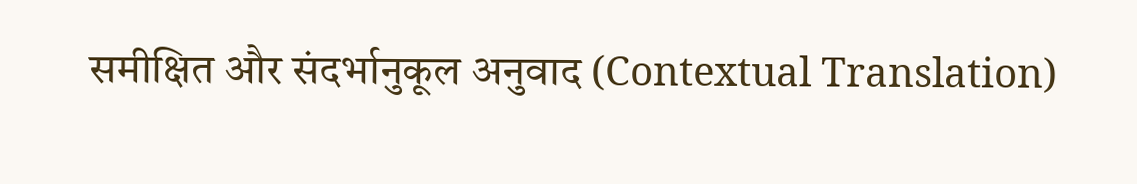समीक्षित और संदर्भानुकूल अनुवाद (Contextual Translation)